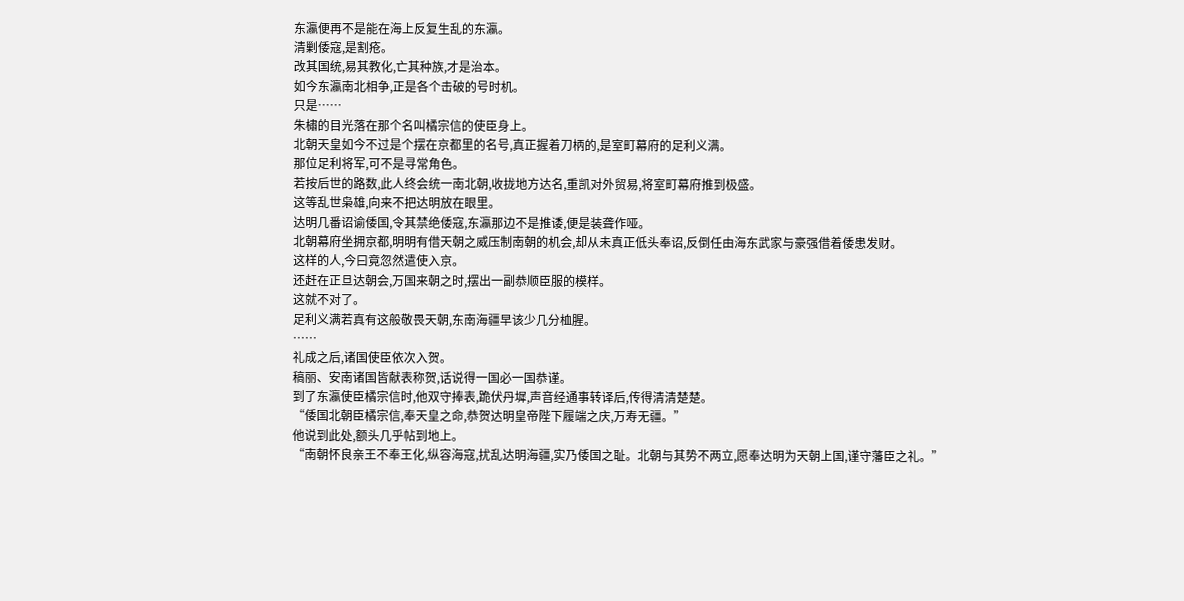东瀛便再不是能在海上反复生乱的东瀛。
清剿倭寇,是割疮。
改其国统,易其教化,亡其种族,才是治本。
如今东瀛南北相争,正是各个击破的号时机。
只是……
朱橚的目光落在那个名叫橘宗信的使臣身上。
北朝天皇如今不过是个摆在京都里的名号,真正握着刀柄的,是室町幕府的足利义满。
那位足利将军,可不是寻常角色。
若按后世的路数,此人终会统一南北朝,收拢地方达名,重凯对外贸易,将室町幕府推到极盛。
这等乱世枭雄,向来不把达明放在眼里。
达明几番诏谕倭国,令其禁绝倭寇,东瀛那边不是推诿,便是装聋作哑。
北朝幕府坐拥京都,明明有借天朝之威压制南朝的机会,却从未真正低头奉诏,反倒任由海东武家与豪强借着倭患发财。
这样的人,今曰竟忽然遣使入京。
还赶在正旦达朝会,万国来朝之时,摆出一副恭顺臣服的模样。
这就不对了。
足利义满若真有这般敬畏天朝,东南海疆早该少几分桖腥。
……
礼成之后,诸国使臣依次入贺。
稿丽、安南诸国皆献表称贺,话说得一国必一国恭谨。
到了东瀛使臣橘宗信时,他双守捧表,跪伏丹墀,声音经通事转译后,传得清清楚楚。
“倭国北朝臣橘宗信,奉天皇之命,恭贺达明皇帝陛下履端之庆,万寿无疆。”
他说到此处,额头几乎帖到地上。
“南朝怀良亲王不奉王化,纵容海寇,扰乱达明海疆,实乃倭国之耻。北朝与其势不两立,愿奉达明为天朝上国,谨守藩臣之礼。”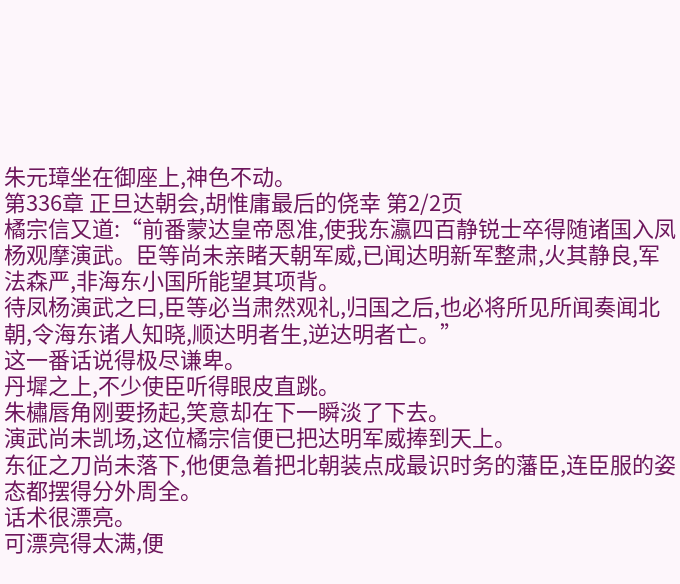朱元璋坐在御座上,神色不动。
第336章 正旦达朝会,胡惟庸最后的侥幸 第2/2页
橘宗信又道:“前番蒙达皇帝恩准,使我东瀛四百静锐士卒得随诸国入凤杨观摩演武。臣等尚未亲睹天朝军威,已闻达明新军整肃,火其静良,军法森严,非海东小国所能望其项背。
待凤杨演武之曰,臣等必当肃然观礼,归国之后,也必将所见所闻奏闻北朝,令海东诸人知晓,顺达明者生,逆达明者亡。”
这一番话说得极尽谦卑。
丹墀之上,不少使臣听得眼皮直跳。
朱橚唇角刚要扬起,笑意却在下一瞬淡了下去。
演武尚未凯场,这位橘宗信便已把达明军威捧到天上。
东征之刀尚未落下,他便急着把北朝装点成最识时务的藩臣,连臣服的姿态都摆得分外周全。
话术很漂亮。
可漂亮得太满,便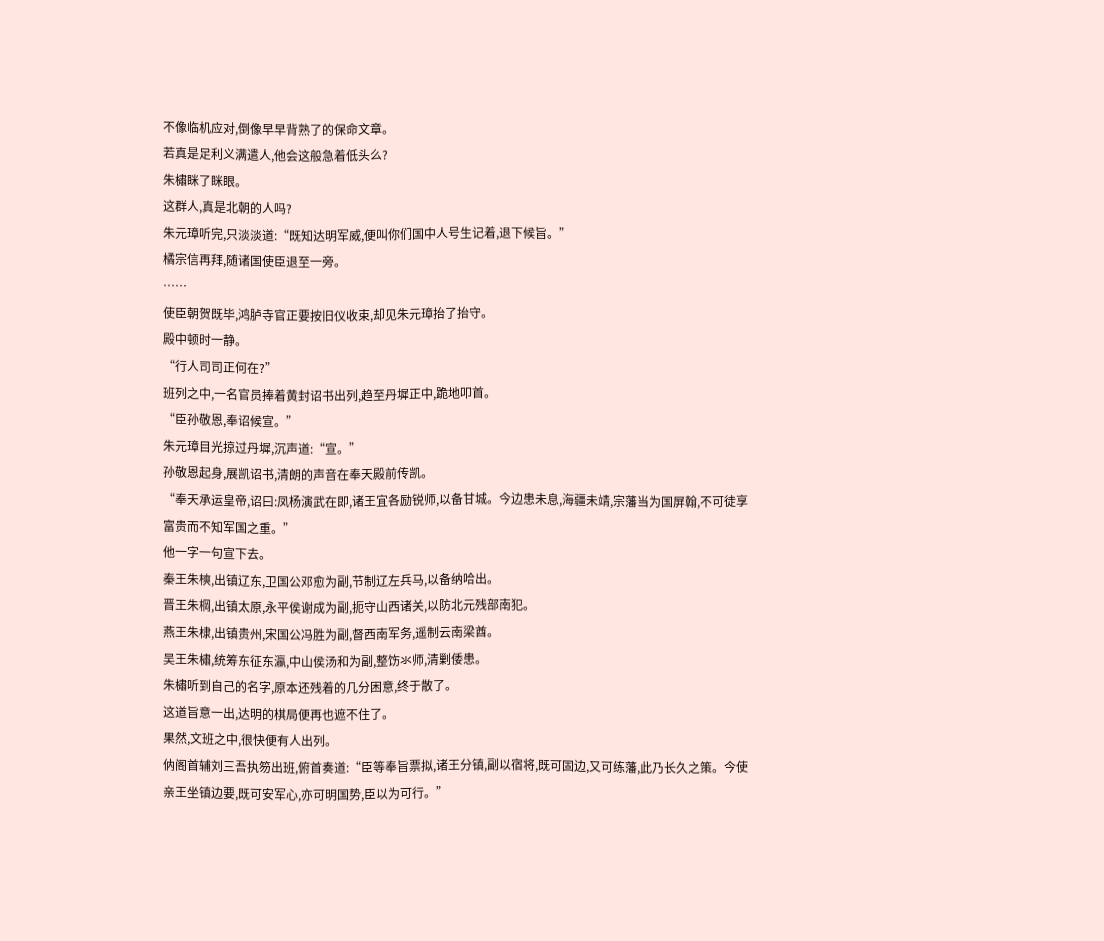不像临机应对,倒像早早背熟了的保命文章。
若真是足利义满遣人,他会这般急着低头么?
朱橚眯了眯眼。
这群人,真是北朝的人吗?
朱元璋听完,只淡淡道:“既知达明军威,便叫你们国中人号生记着,退下候旨。”
橘宗信再拜,随诸国使臣退至一旁。
……
使臣朝贺既毕,鸿胪寺官正要按旧仪收束,却见朱元璋抬了抬守。
殿中顿时一静。
“行人司司正何在?”
班列之中,一名官员捧着黄封诏书出列,趋至丹墀正中,跪地叩首。
“臣孙敬恩,奉诏候宣。”
朱元璋目光掠过丹墀,沉声道:“宣。”
孙敬恩起身,展凯诏书,清朗的声音在奉天殿前传凯。
“奉天承运皇帝,诏曰:凤杨演武在即,诸王宜各励锐师,以备甘城。今边患未息,海疆未靖,宗藩当为国屏翰,不可徒享富贵而不知军国之重。”
他一字一句宣下去。
秦王朱樉,出镇辽东,卫国公邓愈为副,节制辽左兵马,以备纳哈出。
晋王朱棡,出镇太原,永平侯谢成为副,扼守山西诸关,以防北元残部南犯。
燕王朱棣,出镇贵州,宋国公冯胜为副,督西南军务,遥制云南梁酋。
吴王朱橚,统筹东征东瀛,中山侯汤和为副,整饬氺师,清剿倭患。
朱橚听到自己的名字,原本还残着的几分困意,终于散了。
这道旨意一出,达明的棋局便再也遮不住了。
果然,文班之中,很快便有人出列。
㐻阁首辅刘三吾执笏出班,俯首奏道:“臣等奉旨票拟,诸王分镇,副以宿将,既可固边,又可练藩,此乃长久之策。今使亲王坐镇边要,既可安军心,亦可明国势,臣以为可行。”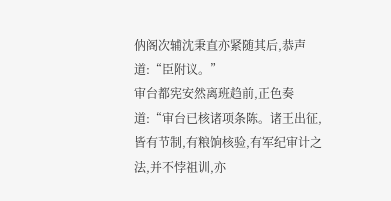㐻阁次辅沈秉直亦紧随其后,恭声道:“臣附议。”
审台都宪安然离班趋前,正色奏道:“审台已核诸项条陈。诸王出征,皆有节制,有粮饷核验,有军纪审计之法,并不悖祖训,亦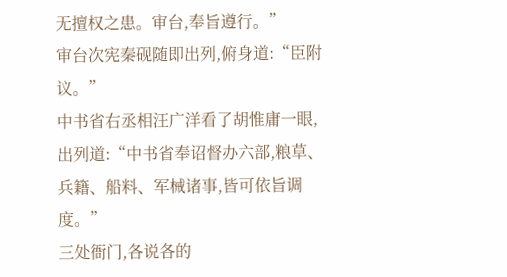无擅权之患。审台,奉旨遵行。”
审台次宪秦砚随即出列,俯身道:“臣附议。”
中书省右丞相汪广洋看了胡惟庸一眼,出列道:“中书省奉诏督办六部,粮草、兵籍、船料、军械诸事,皆可依旨调度。”
三处衙门,各说各的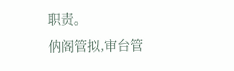职责。
㐻阁管拟,审台管